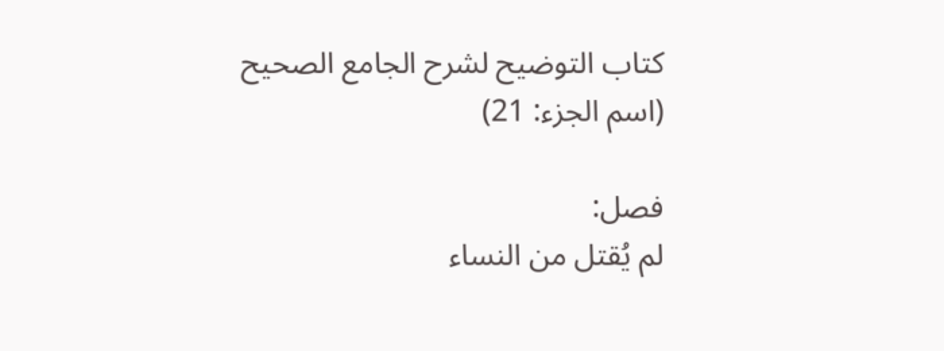كتاب التوضيح لشرح الجامع الصحيح (اسم الجزء: 21)

فصل:
لم يُقتل من النساء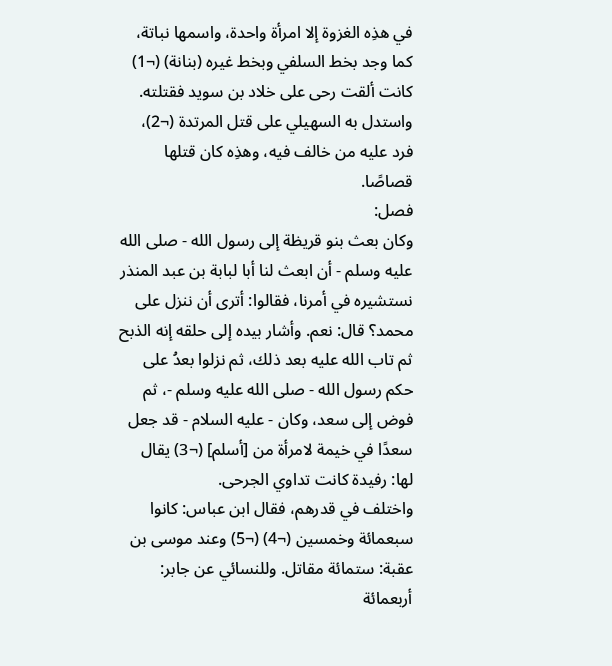في هذِه الغزوة إلا امرأة واحدة، واسمها نباتة، كما وجد بخط السلفي وبخط غيره (بنانة) (¬1) كانت ألقت رحى على خلاد بن سويد فقتلته. واستدل به السهيلي على قتل المرتدة (¬2)، فرد عليه من خالف فيه، وهذِه كان قتلها قصاصًا.
فصل:
وكان بعث بنو قريظة إلى رسول الله - صلى الله عليه وسلم - أن ابعث لنا أبا لبابة بن عبد المنذر نستشيره في أمرنا، فقالوا: أترى أن ننزل على محمد؟ قال: نعم. وأشار بيده إلى حلقه إنه الذبح ثم تاب الله عليه بعد ذلك، ثم نزلوا بعدُ على حكم رسول الله - صلى الله عليه وسلم -، ثم فوض إلى سعد، وكان - عليه السلام - قد جعل سعدًا في خيمة لامرأة من [أسلم] (¬3) يقال لها: رفيدة كانت تداوي الجرحى.
واختلف في قدرهم، فقال ابن عباس: كانوا سبعمائة وخمسين (¬4) (¬5) وعند موسى بن عقبة: ستمائة مقاتل. وللنسائي عن جابر: أربعمائة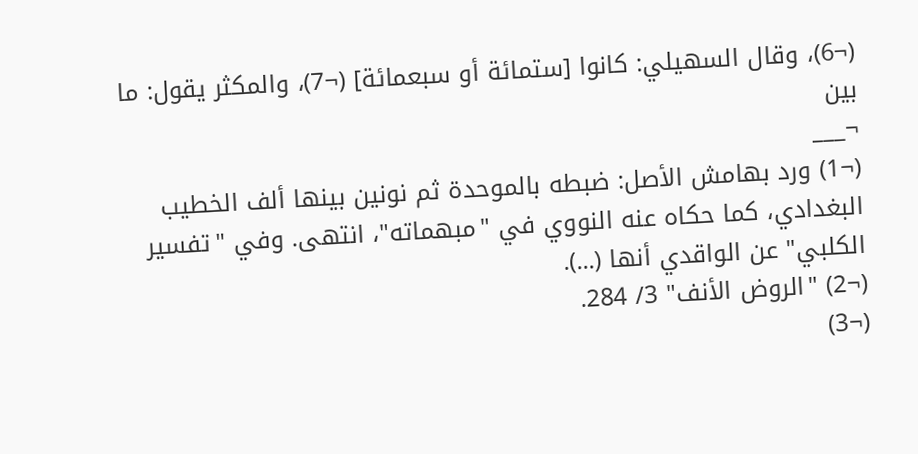(¬6)، وقال السهيلي: كانوا [ستمائة أو سبعمائة] (¬7)، والمكثر يقول: ما بين
¬___
(¬1) ورد بهامش الأصل: ضبطه بالموحدة ثم نونين بينها ألف الخطيب البغدادي، كما حكاه عنه النووي في "مبهماته"، انتهى. وفي "تفسير الكلبي" عن الواقدي أنها (...).
(¬2) "الروض الأنف" 3/ 284.
(¬3)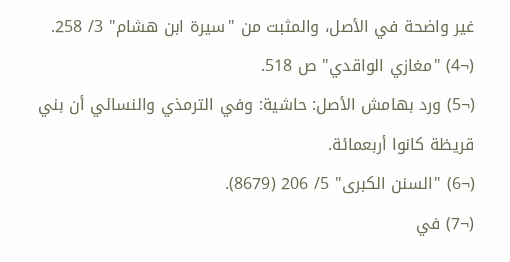غير واضحة في الأصل، والمثبت من "سيرة ابن هشام" 3/ 258.
(¬4) "مغازي الواقدي" ص 518.
(¬5) ورد بهامش الأصل: حاشية: وفي الترمذي والنسائي أن بني قريظة كانوا أربعمائة.
(¬6) "السنن الكبرى" 5/ 206 (8679).
(¬7) في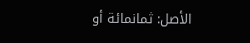الأصل: ثمانمائة أو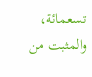تسعمائة، والمثبت من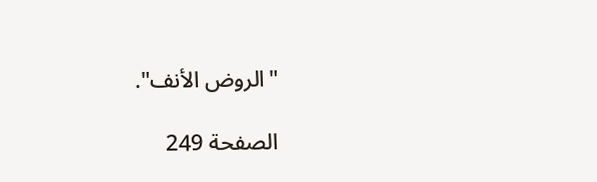"الروض الأنف".

الصفحة 249